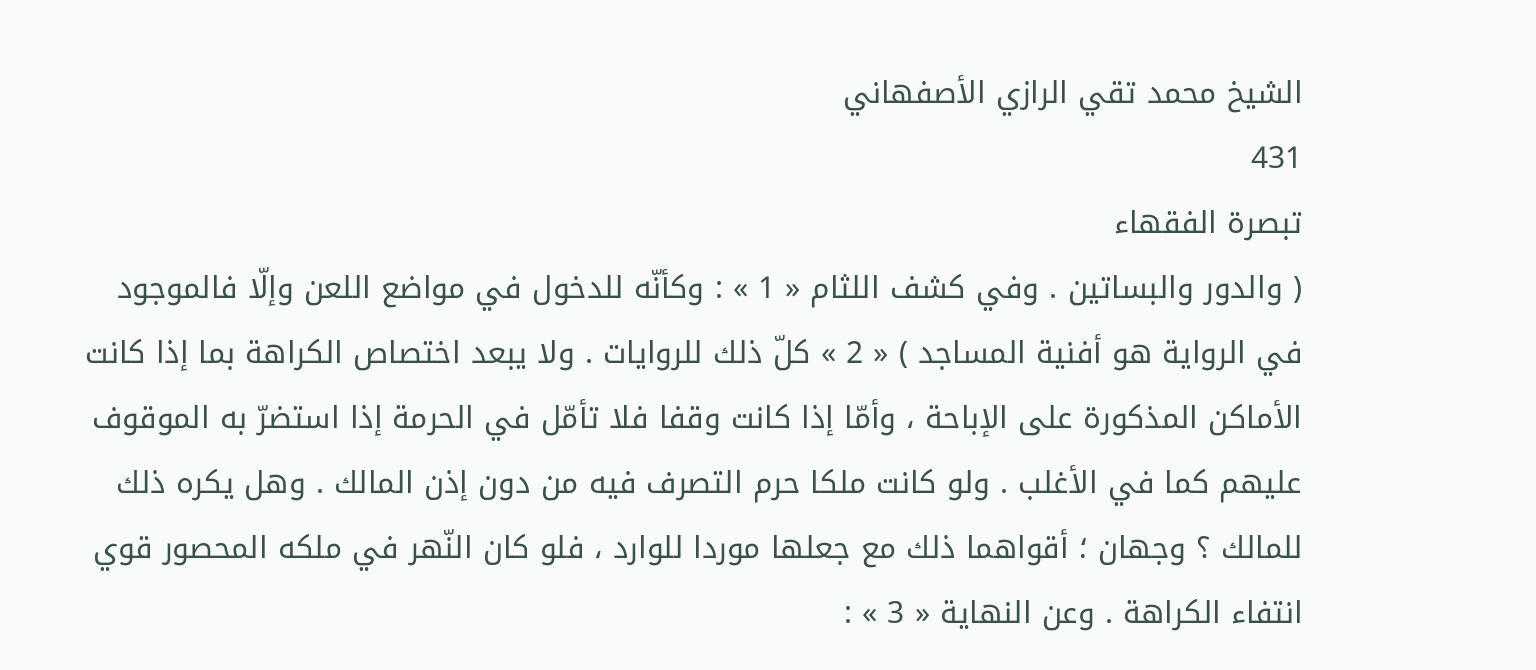الشيخ محمد تقي الرازي الأصفهاني
431
تبصرة الفقهاء
( والدور والبساتين . وفي كشف اللثام « 1 » : وكأنّه للدخول في مواضع اللعن وإلّا فالموجود في الرواية هو أفنية المساجد ) « 2 » كلّ ذلك للروايات . ولا يبعد اختصاص الكراهة بما إذا كانت الأماكن المذكورة على الإباحة ، وأمّا إذا كانت وقفا فلا تأمّل في الحرمة إذا استضرّ به الموقوف عليهم كما في الأغلب . ولو كانت ملكا حرم التصرف فيه من دون إذن المالك . وهل يكره ذلك للمالك ؟ وجهان ؛ أقواهما ذلك مع جعلها موردا للوارد ، فلو كان النّهر في ملكه المحصور قوي انتفاء الكراهة . وعن النهاية « 3 » :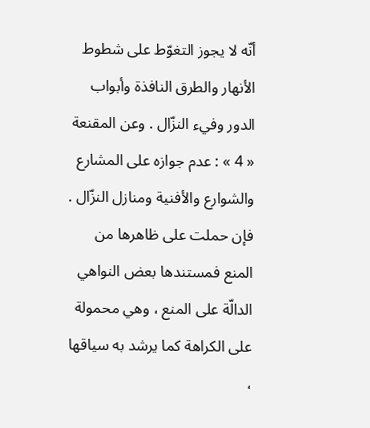أنّه لا يجوز التغوّط على شطوط الأنهار والطرق النافذة وأبواب الدور وفيء النزّال . وعن المقنعة « 4 » : عدم جوازه على المشارع والشوارع والأفنية ومنازل النزّال . فإن حملت على ظاهرها من المنع فمستندها بعض النواهي الدالّة على المنع ، وهي محمولة على الكراهة كما يرشد به سياقها ،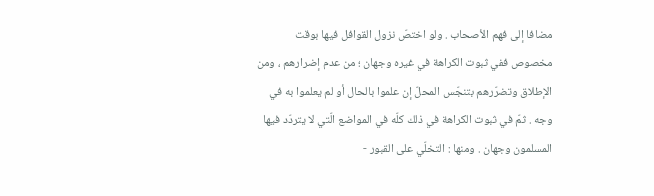مضافا إلى فهم الأصحاب . ولو اختصّ نزول القوافل فيها بوقت مخصوص ففي ثبوت الكراهة في غيره وجهان ؛ من عدم إضرارهم ، ومن الإطلاق وتضرّرهم بتنجّس المحلّ إن علموا بالحال أو لم يعلموا به في وجه . ثمّ في ثبوت الكراهة في ذلك كلّه في المواضع الّتي لا يتردّد فيها المسلمون وجهان . ومنها : التخلّي على القبور -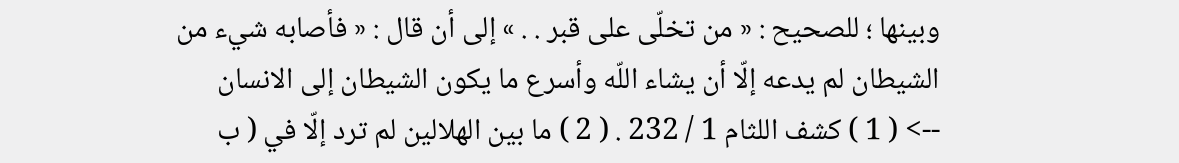وبينها ؛ للصحيح : « من تخلّى على قبر . . » إلى أن قال : « فأصابه شيء من الشيطان لم يدعه إلّا أن يشاء اللّه وأسرع ما يكون الشيطان إلى الانسان
--> ( 1 ) كشف اللثام 1 / 232 . ( 2 ) ما بين الهلالين لم ترد إلّا في ( ب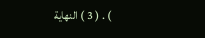) . ( 3 ) النهاية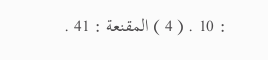: 10 . ( 4 ) المقنعة : 41 .